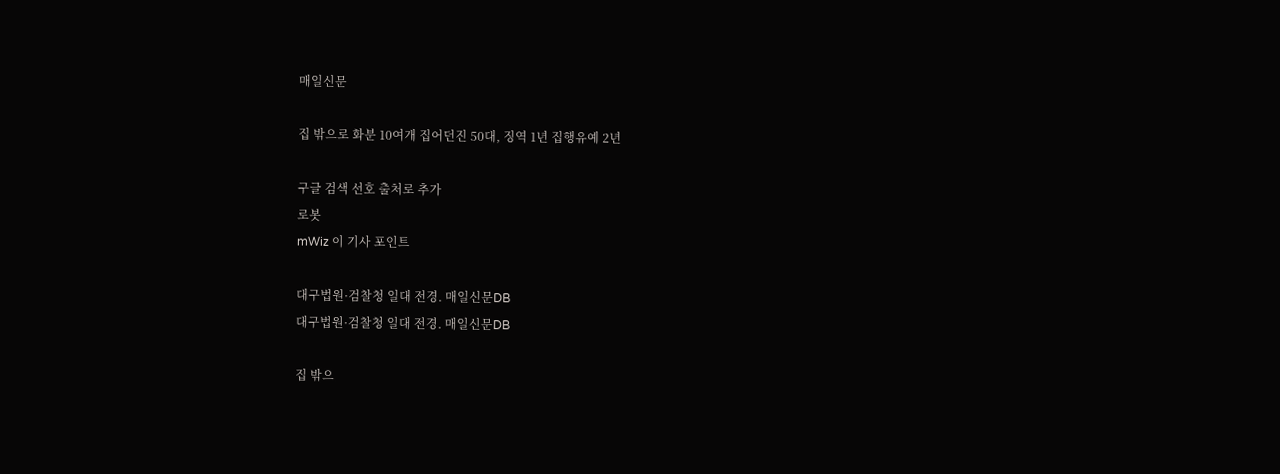매일신문

집 밖으로 화분 10여개 집어던진 50대, 징역 1년 집행유예 2년

구글 검색 선호 출처로 추가
로봇
mWiz 이 기사 포인트

대구법원·검찰청 일대 전경. 매일신문DB
대구법원·검찰청 일대 전경. 매일신문DB

집 밖으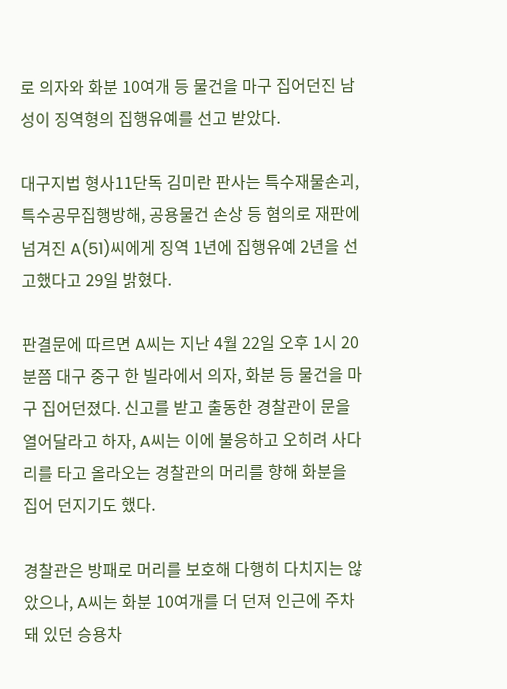로 의자와 화분 10여개 등 물건을 마구 집어던진 남성이 징역형의 집행유예를 선고 받았다.

대구지법 형사11단독 김미란 판사는 특수재물손괴, 특수공무집행방해, 공용물건 손상 등 혐의로 재판에 넘겨진 A(51)씨에게 징역 1년에 집행유예 2년을 선고했다고 29일 밝혔다.

판결문에 따르면 A씨는 지난 4월 22일 오후 1시 20분쯤 대구 중구 한 빌라에서 의자, 화분 등 물건을 마구 집어던졌다. 신고를 받고 출동한 경찰관이 문을 열어달라고 하자, A씨는 이에 불응하고 오히려 사다리를 타고 올라오는 경찰관의 머리를 향해 화분을 집어 던지기도 했다.

경찰관은 방패로 머리를 보호해 다행히 다치지는 않았으나, A씨는 화분 10여개를 더 던져 인근에 주차돼 있던 승용차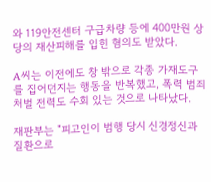와 119안전센터 구급차량 등에 400만원 상당의 재산피해를 입힌 혐의도 받았다.

A씨는 이전에도 창 밖으로 각종 가재도구를 집어던지는 행동을 반복했고, 폭력 범죄 처벌 전력도 수회 있는 것으로 나타났다.

재판부는 "피고인이 범행 당시 신경정신과 질환으로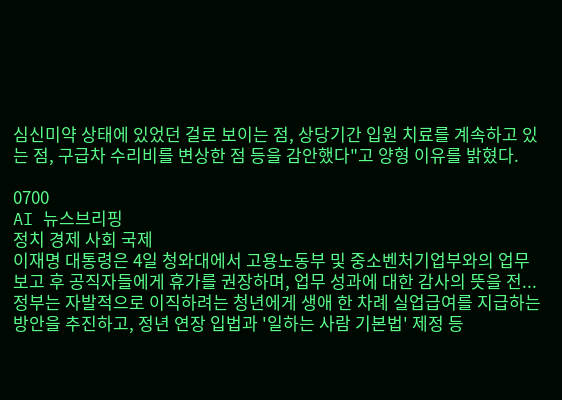심신미약 상태에 있었던 걸로 보이는 점, 상당기간 입원 치료를 계속하고 있는 점, 구급차 수리비를 변상한 점 등을 감안했다"고 양형 이유를 밝혔다.

0700
AI 뉴스브리핑
정치 경제 사회 국제
이재명 대통령은 4일 청와대에서 고용노동부 및 중소벤처기업부와의 업무보고 후 공직자들에게 휴가를 권장하며, 업무 성과에 대한 감사의 뜻을 전...
정부는 자발적으로 이직하려는 청년에게 생애 한 차례 실업급여를 지급하는 방안을 추진하고, 정년 연장 입법과 '일하는 사람 기본법' 제정 등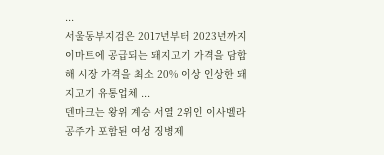...
서울동부지검은 2017년부터 2023년까지 이마트에 공급되는 돼지고기 가격을 담합해 시장 가격을 최소 20% 이상 인상한 돼지고기 유통업체 ...
덴마크는 왕위 계승 서열 2위인 이사벨라 공주가 포함된 여성 징병제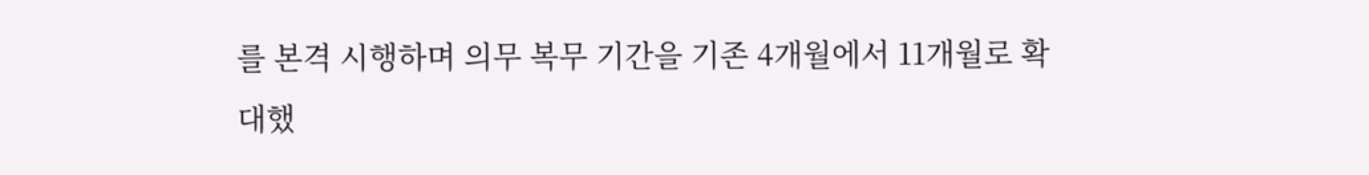를 본격 시행하며 의무 복무 기간을 기존 4개월에서 11개월로 확대했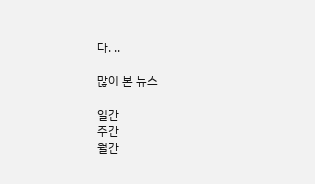다. ..

많이 본 뉴스

일간
주간
월간